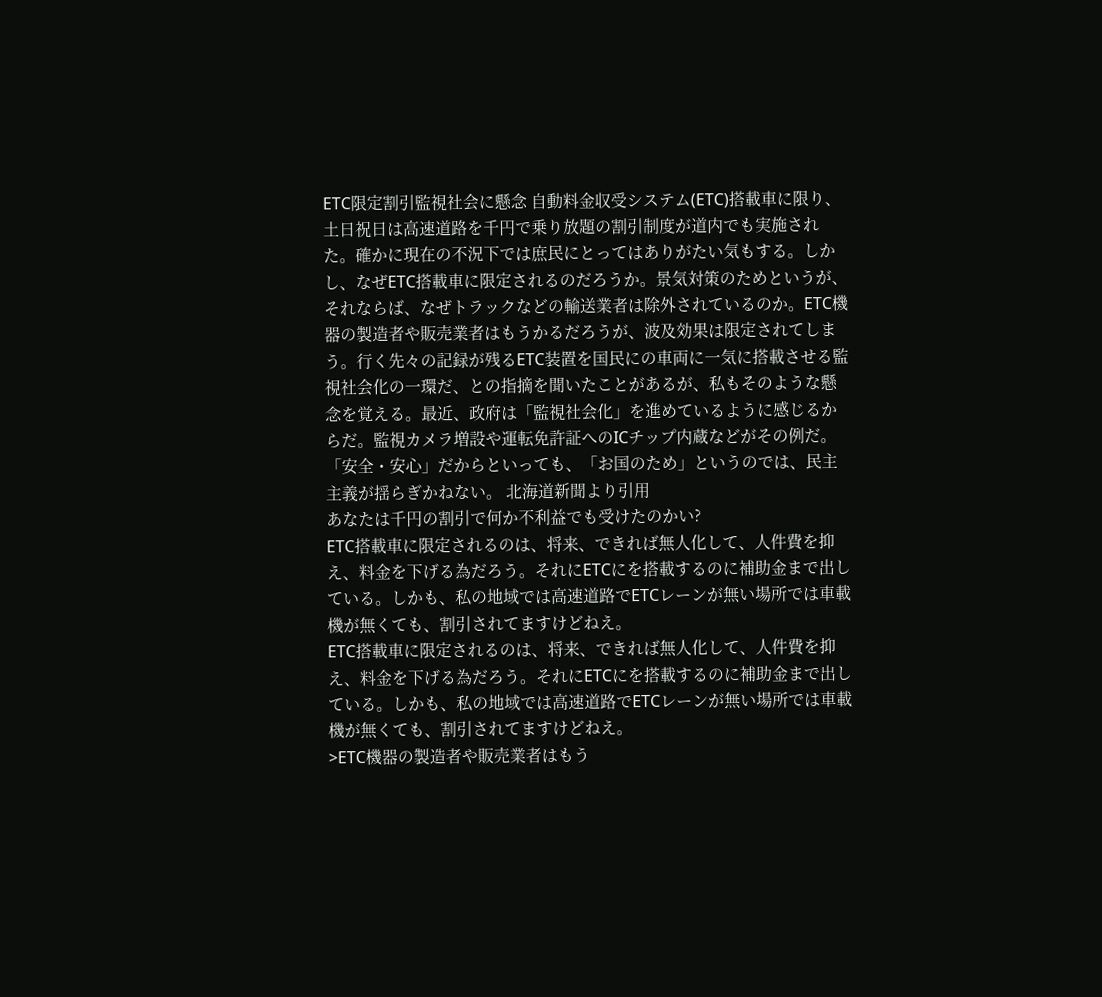ETC限定割引監視社会に懸念 自動料金収受システム(ETC)搭載車に限り、土日祝日は高速道路を千円で乗り放題の割引制度が道内でも実施された。確かに現在の不況下では庶民にとってはありがたい気もする。しかし、なぜETC搭載車に限定されるのだろうか。景気対策のためというが、それならば、なぜトラックなどの輸送業者は除外されているのか。ETC機器の製造者や販売業者はもうかるだろうが、波及効果は限定されてしまう。行く先々の記録が残るETC装置を国民にの車両に一気に搭載させる監視社会化の一環だ、との指摘を聞いたことがあるが、私もそのような懸念を覚える。最近、政府は「監視社会化」を進めているように感じるからだ。監視カメラ増設や運転免許証へのICチップ内蔵などがその例だ。「安全・安心」だからといっても、「お国のため」というのでは、民主主義が揺らぎかねない。 北海道新聞より引用
あなたは千円の割引で何か不利益でも受けたのかい?
ETC搭載車に限定されるのは、将来、できれば無人化して、人件費を抑え、料金を下げる為だろう。それにETCにを搭載するのに補助金まで出している。しかも、私の地域では高速道路でETCレーンが無い場所では車載機が無くても、割引されてますけどねえ。
ETC搭載車に限定されるのは、将来、できれば無人化して、人件費を抑え、料金を下げる為だろう。それにETCにを搭載するのに補助金まで出している。しかも、私の地域では高速道路でETCレーンが無い場所では車載機が無くても、割引されてますけどねえ。
>ETC機器の製造者や販売業者はもう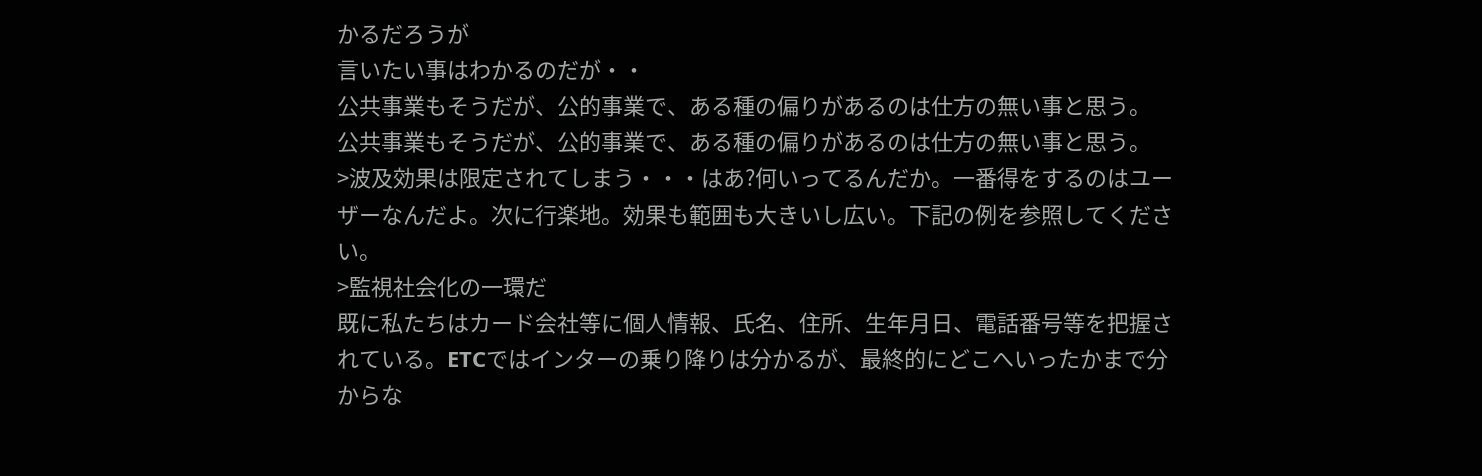かるだろうが
言いたい事はわかるのだが・・
公共事業もそうだが、公的事業で、ある種の偏りがあるのは仕方の無い事と思う。
公共事業もそうだが、公的事業で、ある種の偏りがあるのは仕方の無い事と思う。
>波及効果は限定されてしまう・・・はあ?何いってるんだか。一番得をするのはユーザーなんだよ。次に行楽地。効果も範囲も大きいし広い。下記の例を参照してください。
>監視社会化の一環だ
既に私たちはカード会社等に個人情報、氏名、住所、生年月日、電話番号等を把握されている。ETCではインターの乗り降りは分かるが、最終的にどこへいったかまで分からな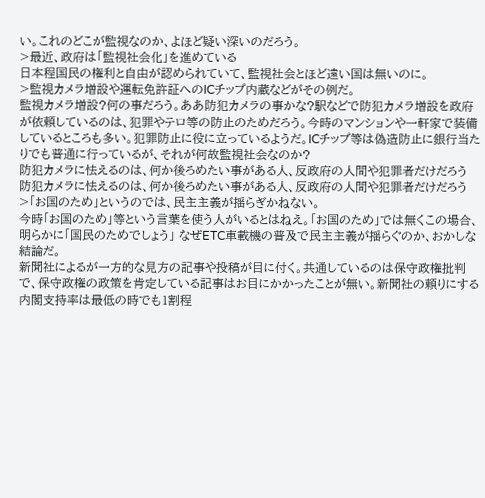い。これのどこが監視なのか、よほど疑い深いのだろう。
>最近、政府は「監視社会化」を進めている
日本程国民の権利と自由が認められていて、監視社会とほど遠い国は無いのに。
>監視カメラ増設や運転免許証へのICチップ内蔵などがその例だ。
監視カメラ増設?何の事だろう。ああ防犯カメラの事かな?駅などで防犯カメラ増設を政府が依頼しているのは、犯罪やテロ等の防止のためだろう。今時のマンションや一軒家で装備しているところも多い。犯罪防止に役に立っているようだ。ICチップ等は偽造防止に銀行当たりでも普通に行っているが、それが何故監視社会なのか?
防犯カメラに怯えるのは、何か後ろめたい事がある人、反政府の人間や犯罪者だけだろう
防犯カメラに怯えるのは、何か後ろめたい事がある人、反政府の人間や犯罪者だけだろう
>「お国のため」というのでは、民主主義が揺らぎかねない。
今時「お国のため」等という言葉を使う人がいるとはねえ。「お国のため」では無くこの場合、明らかに「国民のためでしょう」 なぜETC車載機の普及で民主主義が揺らぐのか、おかしな結論だ。
新聞社によるが一方的な見方の記事や投稿が目に付く。共通しているのは保守政権批判で、保守政権の政策を肯定している記事はお目にかかったことが無い。新聞社の頼りにする内閣支持率は最低の時でも1割程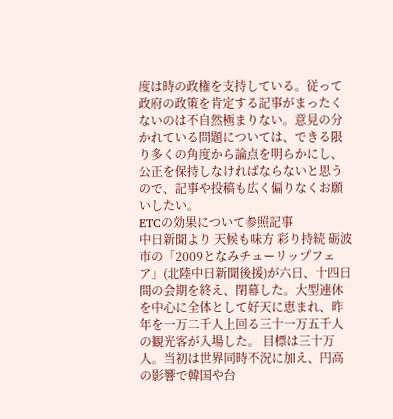度は時の政権を支持している。従って政府の政策を肯定する記事がまったくないのは不自然極まりない。意見の分かれている問題については、できる限り多くの角度から論点を明らかにし、公正を保持しなければならないと思うので、記事や投稿も広く偏りなくお願いしたい。
ETCの効果について参照記事
中日新聞より 天候も味方 彩り持続 砺波市の「2009となみチューリップフェア」(北陸中日新聞後援)が六日、十四日間の会期を終え、閉幕した。大型連休を中心に全体として好天に恵まれ、昨年を一万二千人上回る三十一万五千人の観光客が入場した。 目標は三十万人。当初は世界同時不況に加え、円高の影響で韓国や台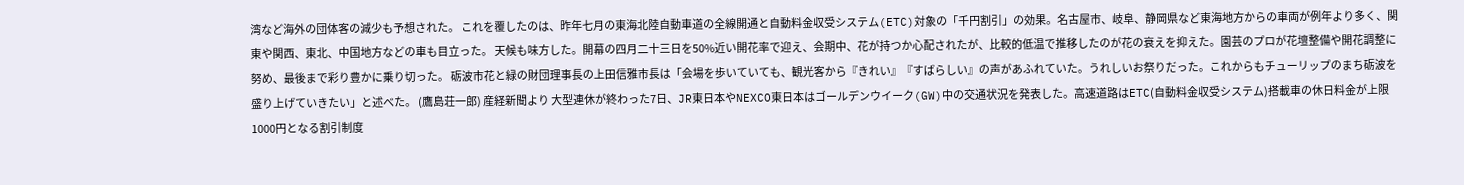湾など海外の団体客の減少も予想された。 これを覆したのは、昨年七月の東海北陸自動車道の全線開通と自動料金収受システム(ETC)対象の「千円割引」の効果。名古屋市、岐阜、静岡県など東海地方からの車両が例年より多く、関東や関西、東北、中国地方などの車も目立った。 天候も味方した。開幕の四月二十三日を50%近い開花率で迎え、会期中、花が持つか心配されたが、比較的低温で推移したのが花の衰えを抑えた。園芸のプロが花壇整備や開花調整に努め、最後まで彩り豊かに乗り切った。 砺波市花と緑の財団理事長の上田信雅市長は「会場を歩いていても、観光客から『きれい』『すばらしい』の声があふれていた。うれしいお祭りだった。これからもチューリップのまち砺波を盛り上げていきたい」と述べた。 (鷹島荘一郎) 産経新聞より 大型連休が終わった7日、JR東日本やNEXCO東日本はゴールデンウイーク(GW)中の交通状況を発表した。高速道路はETC(自動料金収受システム)搭載車の休日料金が上限1000円となる割引制度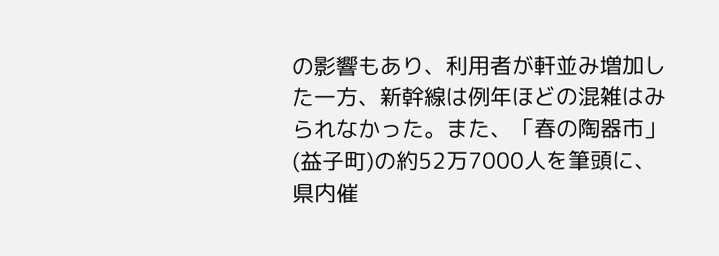の影響もあり、利用者が軒並み増加した一方、新幹線は例年ほどの混雑はみられなかった。また、「春の陶器市」(益子町)の約52万7000人を筆頭に、県内催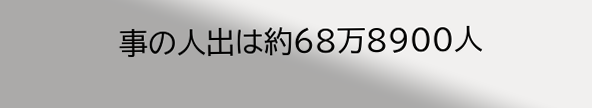事の人出は約68万8900人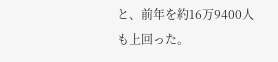と、前年を約16万9400人も上回った。